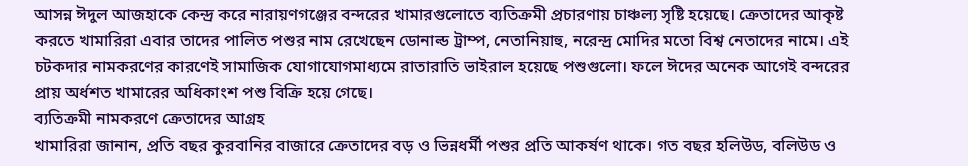আসন্ন ঈদুল আজহাকে কেন্দ্র করে নারায়ণগঞ্জের বন্দরের খামারগুলোতে ব্যতিক্রমী প্রচারণায় চাঞ্চল্য সৃষ্টি হয়েছে। ক্রেতাদের আকৃষ্ট করতে খামারিরা এবার তাদের পালিত পশুর নাম রেখেছেন ডোনাল্ড ট্রাম্প, নেতানিয়াহু, নরেন্দ্র মোদির মতো বিশ্ব নেতাদের নামে। এই চটকদার নামকরণের কারণেই সামাজিক যোগাযোগমাধ্যমে রাতারাতি ভাইরাল হয়েছে পশুগুলো। ফলে ঈদের অনেক আগেই বন্দরের প্রায় অর্ধশত খামারের অধিকাংশ পশু বিক্রি হয়ে গেছে।
ব্যতিক্রমী নামকরণে ক্রেতাদের আগ্রহ
খামারিরা জানান, প্রতি বছর কুরবানির বাজারে ক্রেতাদের বড় ও ভিন্নধর্মী পশুর প্রতি আকর্ষণ থাকে। গত বছর হলিউড, বলিউড ও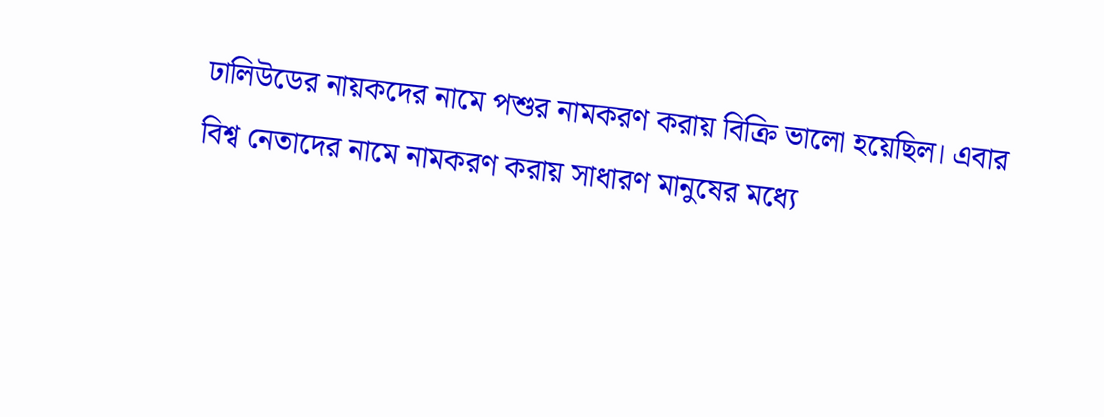ঢালিউডের নায়কদের নামে পশুর নামকরণ করায় বিক্রি ভালো হয়েছিল। এবার বিশ্ব নেতাদের নামে নামকরণ করায় সাধারণ মানুষের মধ্যে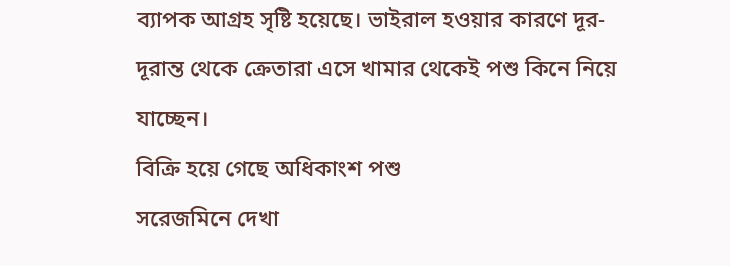ব্যাপক আগ্রহ সৃষ্টি হয়েছে। ভাইরাল হওয়ার কারণে দূর-দূরান্ত থেকে ক্রেতারা এসে খামার থেকেই পশু কিনে নিয়ে যাচ্ছেন।
বিক্রি হয়ে গেছে অধিকাংশ পশু
সরেজমিনে দেখা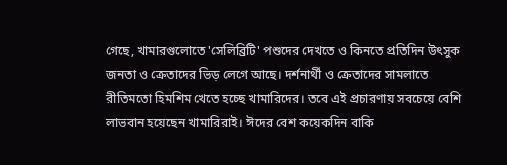গেছে, খামারগুলোতে 'সেলিব্রিটি' পশুদের দেখতে ও কিনতে প্রতিদিন উৎসুক জনতা ও ক্রেতাদের ভিড় লেগে আছে। দর্শনার্থী ও ক্রেতাদের সামলাতে রীতিমতো হিমশিম খেতে হচ্ছে খামারিদের। তবে এই প্রচারণায় সবচেয়ে বেশি লাভবান হয়েছেন খামারিরাই। ঈদের বেশ কয়েকদিন বাকি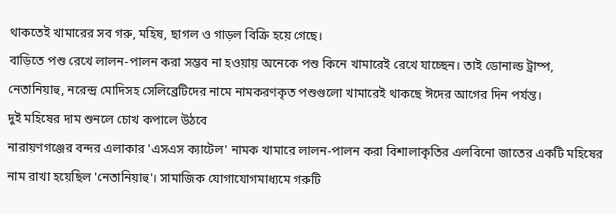থাকতেই খামারের সব গরু, মহিষ, ছাগল ও গাড়ল বিক্রি হয়ে গেছে।
বাড়িতে পশু রেখে লালন-পালন করা সম্ভব না হওয়ায় অনেকে পশু কিনে খামারেই রেখে যাচ্ছেন। তাই ডোনাল্ড ট্রাম্প, নেতানিয়াহু, নরেন্দ্র মোদিসহ সেলিব্রেটিদের নামে নামকরণকৃত পশুগুলো খামারেই থাকছে ঈদের আগের দিন পর্যন্ত।
দুই মহিষের দাম শুনলে চোখ কপালে উঠবে
নারায়ণগঞ্জের বন্দর এলাকার 'এসএস ক্যাটেল' নামক খামারে লালন-পালন করা বিশালাকৃতির এলবিনো জাতের একটি মহিষের নাম রাখা হয়েছিল 'নেতানিয়াহু'। সামাজিক যোগাযোগমাধ্যমে গরুটি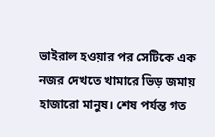ভাইরাল হওয়ার পর সেটিকে এক নজর দেখতে খামারে ভিড় জমায় হাজারো মানুষ। শেষ পর্যন্ত গত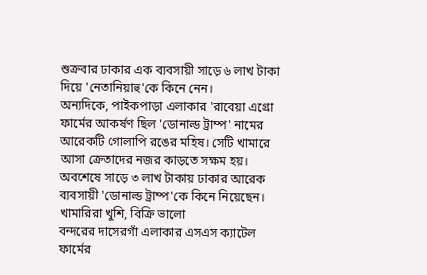শুক্রবার ঢাকার এক ব্যবসায়ী সাড়ে ৬ লাখ টাকা দিয়ে 'নেতানিয়াহু'কে কিনে নেন।
অন্যদিকে, পাইকপাড়া এলাকার 'রাবেয়া এগ্রো ফার্মের আকর্ষণ ছিল 'ডোনাল্ড ট্রাম্প' নামের আরেকটি গোলাপি রঙের মহিষ। সেটি খামারে আসা ক্রেতাদের নজর কাড়তে সক্ষম হয়। অবশেষে সাড়ে ৩ লাখ টাকায় ঢাকার আরেক ব্যবসায়ী 'ডোনাল্ড ট্রাম্প'কে কিনে নিয়েছেন।
খামারিরা খুশি, বিক্রি ভালো
বন্দরের দাসেরগাঁ এলাকার এসএস ক্যাটেল ফার্মের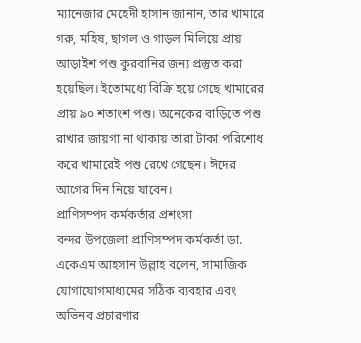ম্যানেজার মেহেদী হাসান জানান, তার খামারে গরু, মহিষ, ছাগল ও গাড়ল মিলিয়ে প্রায় আড়াইশ পশু কুরবানির জন্য প্রস্তুত করা হয়েছিল। ইতোমধ্যে বিক্রি হয়ে গেছে খামারের প্রায় ৯০ শতাংশ পশু। অনেকের বাড়িতে পশু রাখার জায়গা না থাকায় তারা টাকা পরিশোধ করে খামারেই পশু রেখে গেছেন। ঈদের আগের দিন নিয়ে যাবেন।
প্রাণিসম্পদ কর্মকর্তার প্রশংসা
বন্দর উপজেলা প্রাণিসম্পদ কর্মকর্তা ডা. একেএম আহসান উল্লাহ বলেন, সামাজিক যোগাযোগমাধ্যমের সঠিক ব্যবহার এবং অভিনব প্রচারণার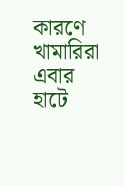কারণে খামারিরা এবার হাটে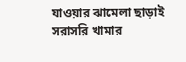যাওয়ার ঝামেলা ছাড়াই সরাসরি খামার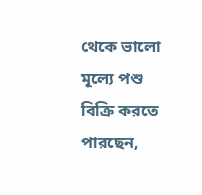থেকে ভালো মূল্যে পশু বিক্রি করতে পারছেন,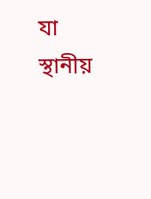যা স্থানীয়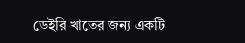ডেইরি খাতের জন্য একটি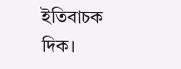ইতিবাচক দিক।